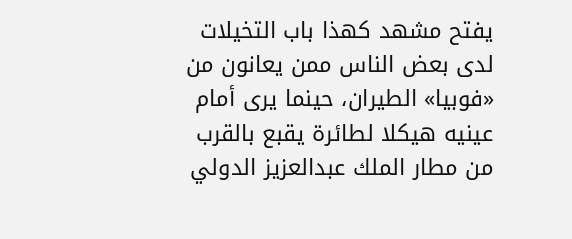يفتح مشهد كهذا باب التخيلات لدى بعض الناس ممن يعانون من «فوبيا» الطيران، حينما يرى أمام عينيه هيكلا لطائرة يقبع بالقرب من مطار الملك عبدالعزيز الدولي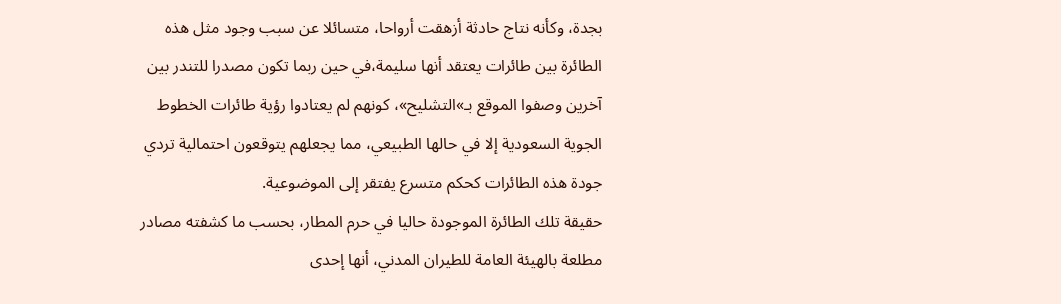بجدة، وكأنه نتاج حادثة أزهقت أرواحا، متسائلا عن سبب وجود مثل هذه الطائرة بين طائرات يعتقد أنها سليمة،في حين ربما تكون مصدرا للتندر بين آخرين وصفوا الموقع بـ»التشليح»، كونهم لم يعتادوا رؤية طائرات الخطوط الجوية السعودية إلا في حالها الطبيعي، مما يجعلهم يتوقعون احتمالية تردي جودة هذه الطائرات كحكم متسرع يفتقر إلى الموضوعية.
حقيقة تلك الطائرة الموجودة حاليا في حرم المطار، بحسب ما كشفته مصادر مطلعة بالهيئة العامة للطيران المدني، أنها إحدى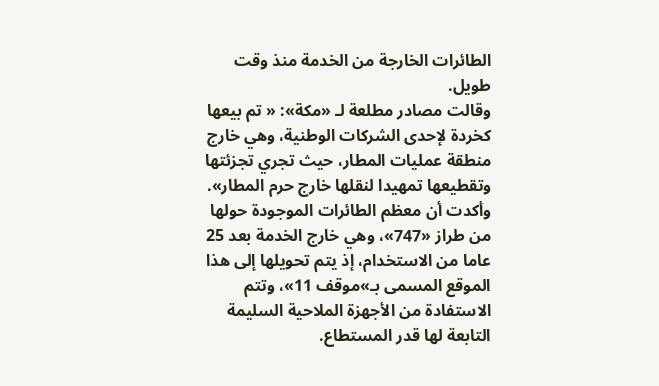الطائرات الخارجة من الخدمة منذ وقت طويل.
وقالت مصادر مطلعة لـ «مكة»: « تم بيعها كخردة لإحدى الشركات الوطنية، وهي خارج منطقة عمليات المطار، حيث تجري تجزئتها وتقطيعها تمهيدا لنقلها خارج حرم المطار».
وأكدت أن معظم الطائرات الموجودة حولها من طراز «747»، وهي خارج الخدمة بعد 25 عاما من الاستخدام، إذ يتم تحويلها إلى هذا الموقع المسمى بـ»موقف 11»، وتتم الاستفادة من الأجهزة الملاحية السليمة التابعة لها قدر المستطاع.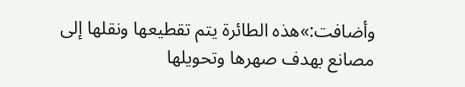وأضافت:»هذه الطائرة يتم تقطيعها ونقلها إلى مصانع بهدف صهرها وتحويلها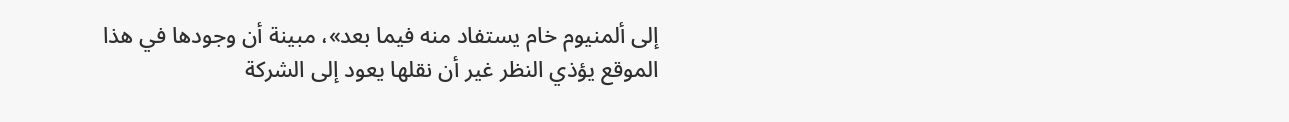إلى ألمنيوم خام يستفاد منه فيما بعد»، مبينة أن وجودها في هذا الموقع يؤذي النظر غير أن نقلها يعود إلى الشركة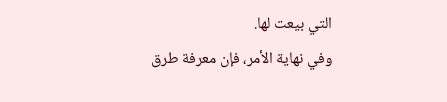التي بيعت لها.
وفي نهاية الأمر، فإن معرفة طرق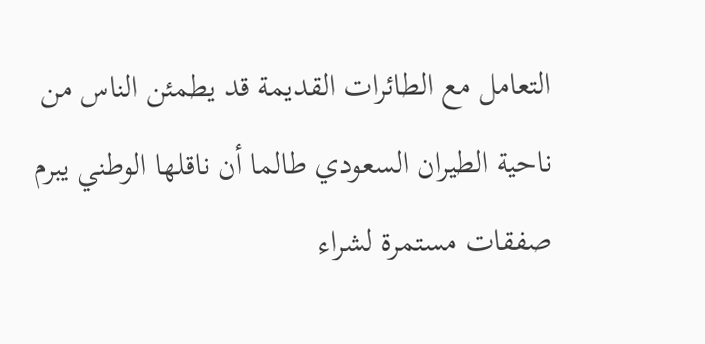التعامل مع الطائرات القديمة قد يطمئن الناس من ناحية الطيران السعودي طالما أن ناقلها الوطني يبرم صفقات مستمرة لشراء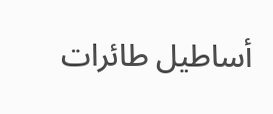أساطيل طائرات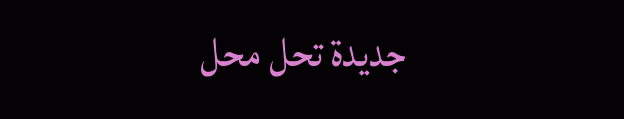جديدة تحل محل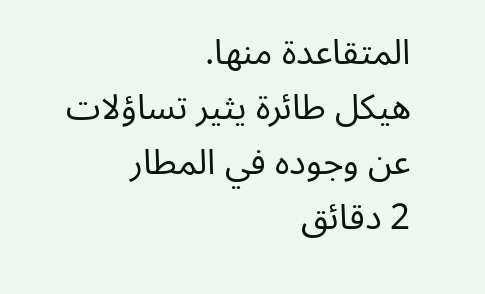المتقاعدة منها.
هيكل طائرة يثير تساؤلات عن وجوده في المطار
2 دقائق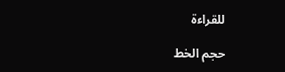للقراءة

حجم الخط